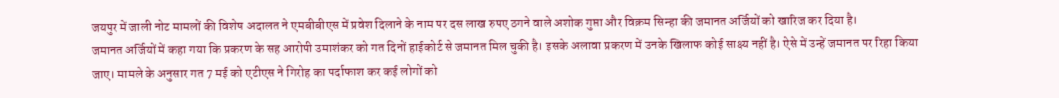जयपुर में जाली नोट मामलों की विशेष अदालत ने एमबीबीएस में प्रवेश दिलाने के नाम पर दस लाख रुपए ठगने वाले अशोक गुप्ता और विक्रम सिन्हा की जमानत अर्जियों को खारिज कर दिया है।
जमानत अर्जियों में कहा गया कि प्रकरण के सह आरोपी उमाशंकर को गत दिनों हाईकोर्ट से जमानत मिल चुकी है। इसके अलावा प्रकरण में उनके खिलाफ कोई साक्ष्य नहीं है। ऐसे में उन्हें जमानत पर रिहा किया जाए। मामले के अनुसार गत 7 मई को एटीएस ने गिरोह का पर्दाफाश कर कई लोगों को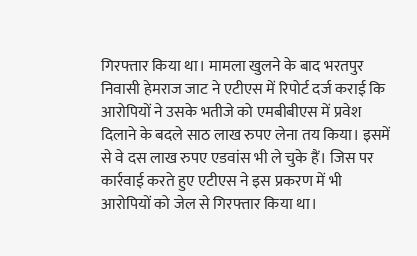गिरफ्तार किया था। मामला खुलने के बाद भरतपुर निवासी हेमराज जाट ने एटीएस में रिपोर्ट दर्ज कराई कि आरोपियों ने उसके भतीजे को एमबीबीएस में प्रवेश दिलाने के बदले साठ लाख रुपए लेना तय किया। इसमें से वे दस लाख रुपए एडवांस भी ले चुके हैं। जिस पर कार्रवाई करते हुए एटीएस ने इस प्रकरण में भी आरोपियों को जेल से गिरफ्तार किया था।